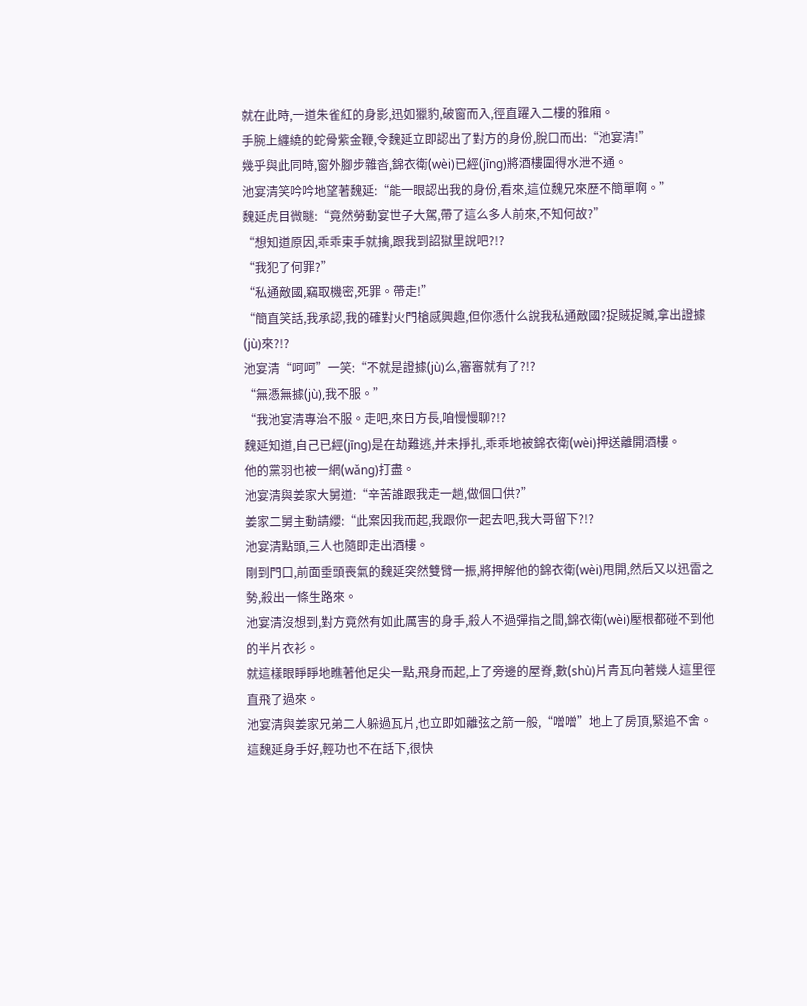就在此時,一道朱雀紅的身影,迅如獵豹,破窗而入,徑直躍入二樓的雅廂。
手腕上纏繞的蛇骨紫金鞭,令魏延立即認出了對方的身份,脫口而出:“池宴清!”
幾乎與此同時,窗外腳步雜沓,錦衣衛(wèi)已經(jīng)將酒樓圍得水泄不通。
池宴清笑吟吟地望著魏延:“能一眼認出我的身份,看來,這位魏兄來歷不簡單啊。”
魏延虎目微瞇:“竟然勞動宴世子大駕,帶了這么多人前來,不知何故?”
“想知道原因,乖乖束手就擒,跟我到詔獄里說吧?!?
“我犯了何罪?”
“私通敵國,竊取機密,死罪。帶走!”
“簡直笑話,我承認,我的確對火門槍感興趣,但你憑什么說我私通敵國?捉賊捉贓,拿出證據(jù)來?!?
池宴清“呵呵”一笑:“不就是證據(jù)么,審審就有了?!?
“無憑無據(jù),我不服。”
“我池宴清專治不服。走吧,來日方長,咱慢慢聊?!?
魏延知道,自己已經(jīng)是在劫難逃,并未掙扎,乖乖地被錦衣衛(wèi)押送離開酒樓。
他的黨羽也被一網(wǎng)打盡。
池宴清與姜家大舅道:“辛苦誰跟我走一趟,做個口供?”
姜家二舅主動請纓:“此案因我而起,我跟你一起去吧,我大哥留下?!?
池宴清點頭,三人也隨即走出酒樓。
剛到門口,前面垂頭喪氣的魏延突然雙臂一振,將押解他的錦衣衛(wèi)甩開,然后又以迅雷之勢,殺出一條生路來。
池宴清沒想到,對方竟然有如此厲害的身手,殺人不過彈指之間,錦衣衛(wèi)壓根都碰不到他的半片衣衫。
就這樣眼睜睜地瞧著他足尖一點,飛身而起,上了旁邊的屋脊,數(shù)片青瓦向著幾人這里徑直飛了過來。
池宴清與姜家兄弟二人躲過瓦片,也立即如離弦之箭一般,“噌噌”地上了房頂,緊追不舍。
這魏延身手好,輕功也不在話下,很快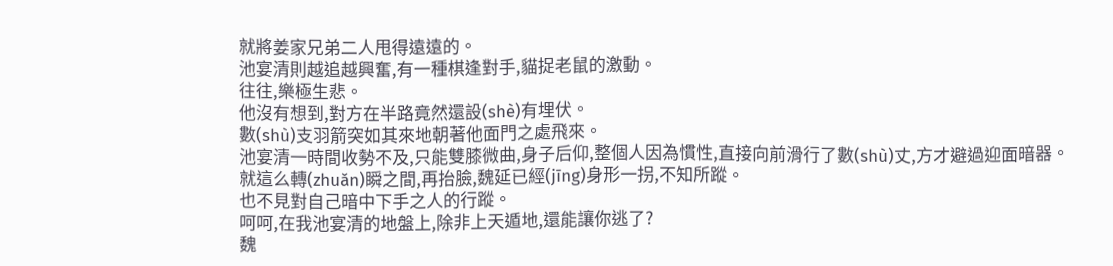就將姜家兄弟二人甩得遠遠的。
池宴清則越追越興奮,有一種棋逢對手,貓捉老鼠的激動。
往往,樂極生悲。
他沒有想到,對方在半路竟然還設(shè)有埋伏。
數(shù)支羽箭突如其來地朝著他面門之處飛來。
池宴清一時間收勢不及,只能雙膝微曲,身子后仰,整個人因為慣性,直接向前滑行了數(shù)丈,方才避過迎面暗器。
就這么轉(zhuǎn)瞬之間,再抬臉,魏延已經(jīng)身形一拐,不知所蹤。
也不見對自己暗中下手之人的行蹤。
呵呵,在我池宴清的地盤上,除非上天遁地,還能讓你逃了?
魏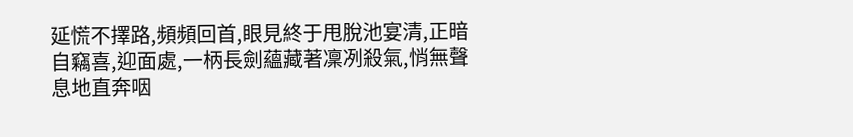延慌不擇路,頻頻回首,眼見終于甩脫池宴清,正暗自竊喜,迎面處,一柄長劍蘊藏著凜冽殺氣,悄無聲息地直奔咽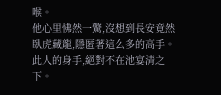喉。
他心里怫然一驚,沒想到長安竟然臥虎藏龍,隱匿著這么多的高手。
此人的身手,絕對不在池宴清之下。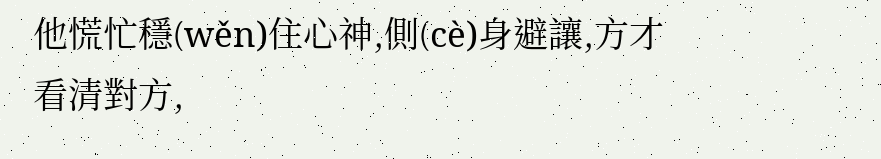他慌忙穩(wěn)住心神,側(cè)身避讓,方才看清對方,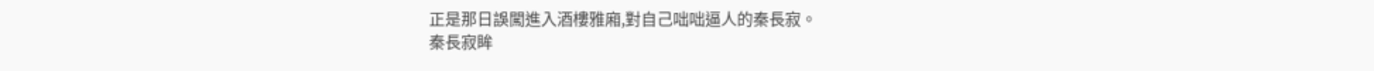正是那日誤闖進入酒樓雅廂,對自己咄咄逼人的秦長寂。
秦長寂眸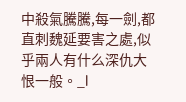中殺氣騰騰,每一劍,都直刺魏延要害之處,似乎兩人有什么深仇大恨一般。_l